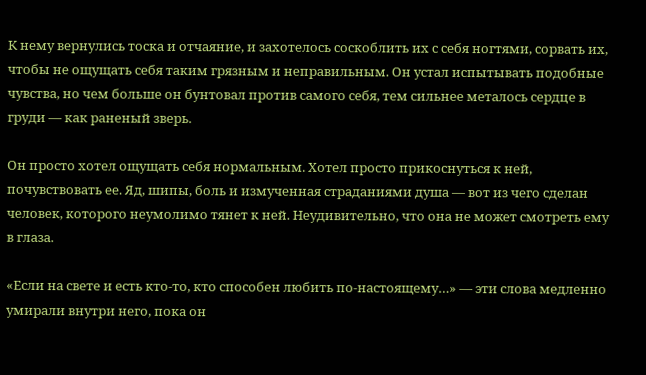К нему вернулись тоска и отчаяние, и захотелось соскоблить их с себя ногтями, сорвать их, чтобы не ощущать себя таким грязным и неправильным. Он устал испытывать подобные чувства, но чем больше он бунтовал против самого себя, тем сильнее металось сердце в груди — как раненый зверь.

Он просто хотел ощущать себя нормальным. Хотел просто прикоснуться к ней, почувствовать ее. Яд, шипы, боль и измученная страданиями душа — вот из чего сделан человек, которого неумолимо тянет к ней. Неудивительно, что она не может смотреть ему в глаза.

«Если на свете и есть кто-то, кто способен любить по-настоящему…» — эти слова медленно умирали внутри него, пока он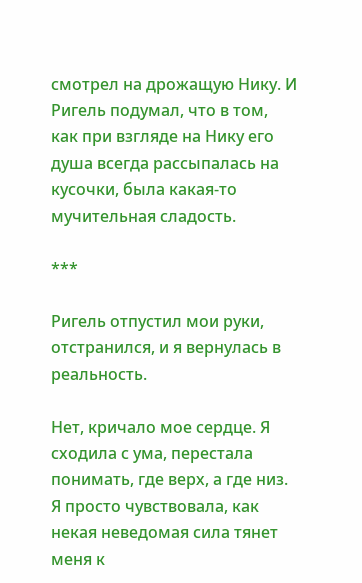смотрел на дрожащую Нику. И Ригель подумал, что в том, как при взгляде на Нику его душа всегда рассыпалась на кусочки, была какая-то мучительная сладость.

***

Ригель отпустил мои руки, отстранился, и я вернулась в реальность.

Нет, кричало мое сердце. Я сходила с ума, перестала понимать, где верх, а где низ. Я просто чувствовала, как некая неведомая сила тянет меня к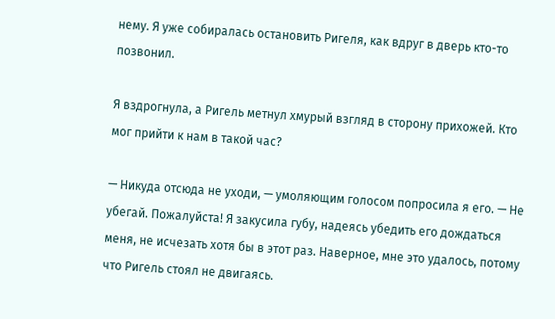нему. Я уже собиралась остановить Ригеля, как вдруг в дверь кто-то позвонил.

Я вздрогнула, а Ригель метнул хмурый взгляд в сторону прихожей. Кто мог прийти к нам в такой час?

— Никуда отсюда не уходи, — умоляющим голосом попросила я его. — Не убегай. Пожалуйста! Я закусила губу, надеясь убедить его дождаться меня, не исчезать хотя бы в этот раз. Наверное, мне это удалось, потому что Ригель стоял не двигаясь.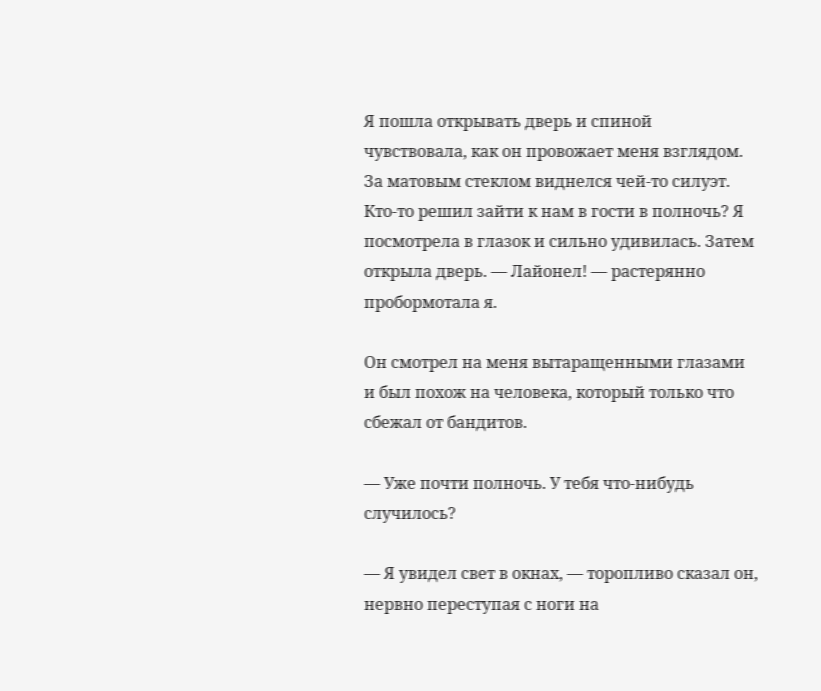Я пошла открывать дверь и спиной чувствовала, как он провожает меня взглядом. За матовым стеклом виднелся чей-то силуэт. Кто-то решил зайти к нам в гости в полночь? Я посмотрела в глазок и сильно удивилась. Затем открыла дверь. — Лайонел! — растерянно пробормотала я.

Он смотрел на меня вытаращенными глазами и был похож на человека, который только что сбежал от бандитов.

— Уже почти полночь. У тебя что-нибудь случилось?

— Я увидел свет в окнах, — торопливо сказал он, нервно переступая с ноги на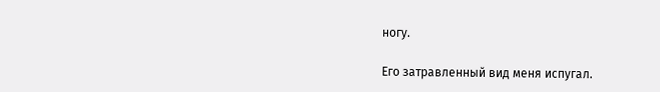ногу.

Его затравленный вид меня испугал.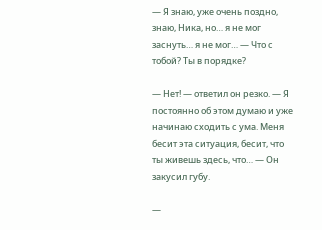— Я знаю, уже очень поздно, знаю, Ника, но… я не мог заснуть… я не мог… — Что с тобой? Ты в порядке?

— Нет! — ответил он резко. — Я постоянно об этом думаю и уже начинаю сходить с ума. Меня бесит эта ситуация, бесит, что ты живешь здесь, что… — Он закусил губу.

—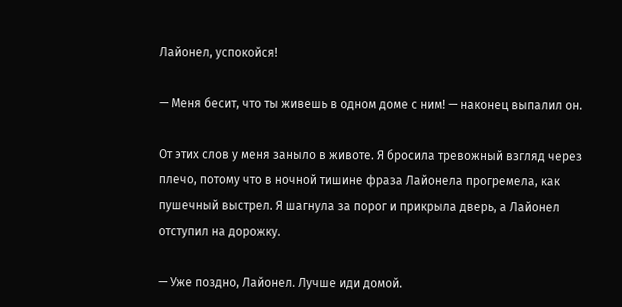Лайонел, успокойся!

— Меня бесит, что ты живешь в одном доме с ним! — наконец выпалил он.

От этих слов у меня заныло в животе. Я бросила тревожный взгляд через плечо, потому что в ночной тишине фраза Лайонела прогремела, как пушечный выстрел. Я шагнула за порог и прикрыла дверь, а Лайонел отступил на дорожку.

— Уже поздно, Лайонел. Лучше иди домой.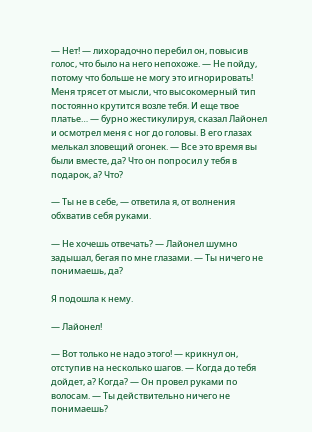— Нет! — лихорадочно перебил он, повысив голос, что было на него непохоже. — Не пойду, потому что больше не могу это игнорировать! Меня трясет от мысли, что высокомерный тип постоянно крутится возле тебя. И еще твое платье… — бурно жестикулируя, сказал Лайонел и осмотрел меня с ног до головы. В его глазах мелькал зловещий огонек. — Все это время вы были вместе, да? Что он попросил у тебя в подарок, а? Что?

— Ты не в себе, — ответила я, от волнения обхватив себя руками.

— Не хочешь отвечать? — Лайонел шумно задышал, бегая по мне глазами. — Ты ничего не понимаешь, да?

Я подошла к нему.

— Лайонел!

— Вот только не надо этого! — крикнул он, отступив на несколько шагов. — Когда до тебя дойдет, а? Когда? — Он провел руками по волосам. — Ты действительно ничего не понимаешь?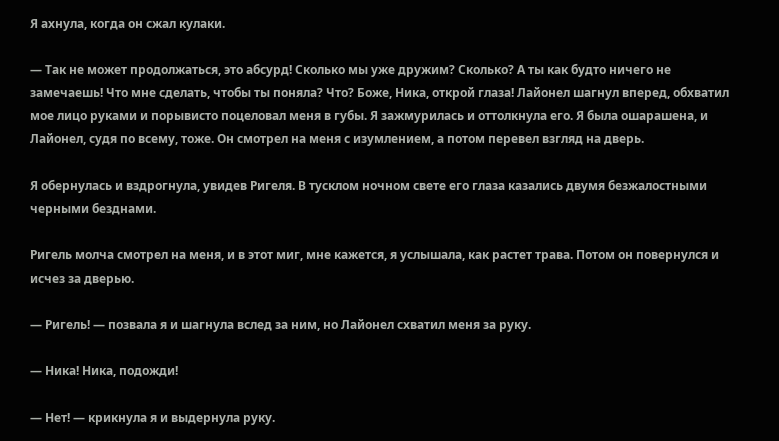Я ахнула, когда он сжал кулаки.

— Так не может продолжаться, это абсурд! Сколько мы уже дружим? Сколько? А ты как будто ничего не замечаешь! Что мне сделать, чтобы ты поняла? Что? Боже, Ника, открой глаза! Лайонел шагнул вперед, обхватил мое лицо руками и порывисто поцеловал меня в губы. Я зажмурилась и оттолкнула его. Я была ошарашена, и Лайонел, судя по всему, тоже. Он смотрел на меня с изумлением, а потом перевел взгляд на дверь.

Я обернулась и вздрогнула, увидев Ригеля. В тусклом ночном свете его глаза казались двумя безжалостными черными безднами.

Ригель молча смотрел на меня, и в этот миг, мне кажется, я услышала, как растет трава. Потом он повернулся и исчез за дверью.

— Ригель! — позвала я и шагнула вслед за ним, но Лайонел схватил меня за руку.

— Ника! Ника, подожди!

— Нет! — крикнула я и выдернула руку.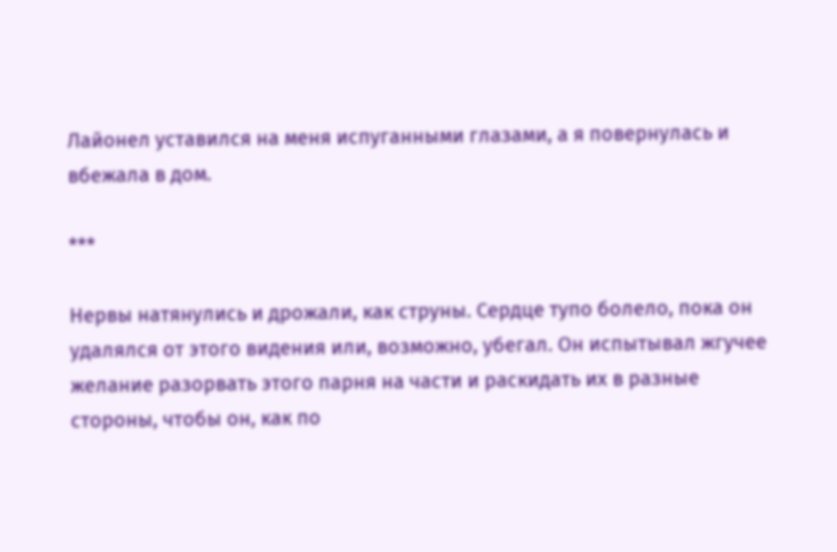Лайонел уставился на меня испуганными глазами, а я повернулась и вбежала в дом.

***

Нервы натянулись и дрожали, как струны. Сердце тупо болело, пока он удалялся от этого видения или, возможно, убегал. Он испытывал жгучее желание разорвать этого парня на части и раскидать их в разные стороны, чтобы он, как по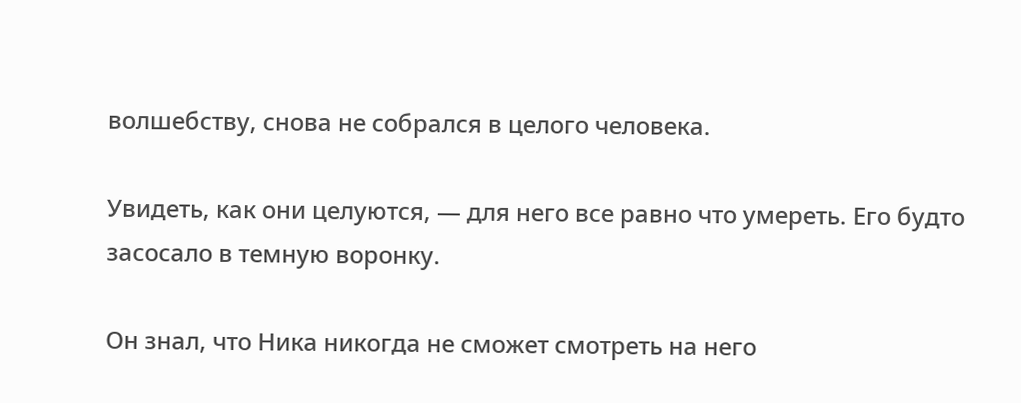волшебству, снова не собрался в целого человека.

Увидеть, как они целуются, — для него все равно что умереть. Его будто засосало в темную воронку.

Он знал, что Ника никогда не сможет смотреть на него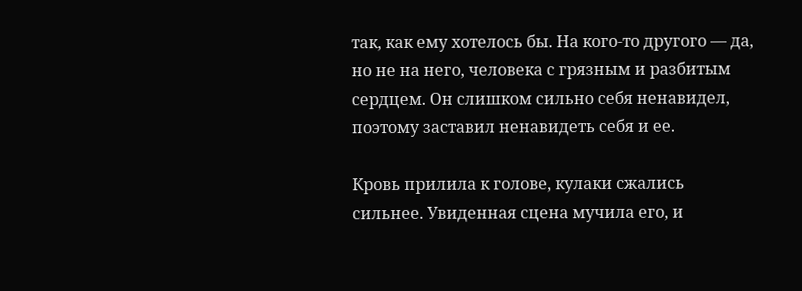так, как ему хотелось бы. На кого-то другого — да, но не на него, человека с грязным и разбитым сердцем. Он слишком сильно себя ненавидел, поэтому заставил ненавидеть себя и ее.

Кровь прилила к голове, кулаки сжались сильнее. Увиденная сцена мучила его, и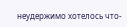неудержимо хотелось что-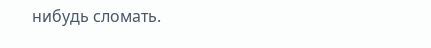нибудь сломать.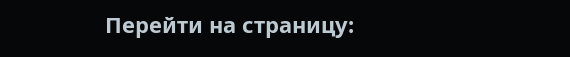Перейти на страницу: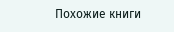Похожие книги